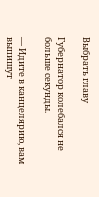Выбрать главу

Губернатор колебался не больше секунды.

— Идите в канцелярию, вам выпишут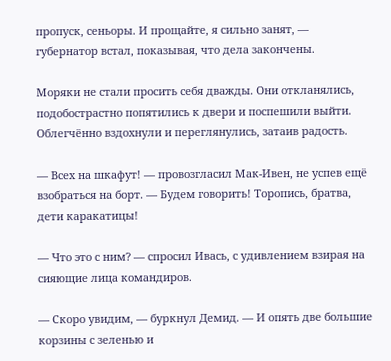пропуск, сеньоры. И прощайте, я сильно занят, — губернатор встал, показывая, что дела закончены.

Моряки не стали просить себя дважды. Они откланялись, подобострастно попятились к двери и поспешили выйти. Облегчённо вздохнули и переглянулись, затаив радость.

— Всех на шкафут! — провозгласил Мак-Ивен, не успев ещё взобраться на борт. — Будем говорить! Торопись, братва, дети каракатицы!

— Что это с ним? — спросил Ивась, с удивлением взирая на сияющие лица командиров.

— Скоро увидим, — буркнул Демид. — И опять две большие корзины с зеленью и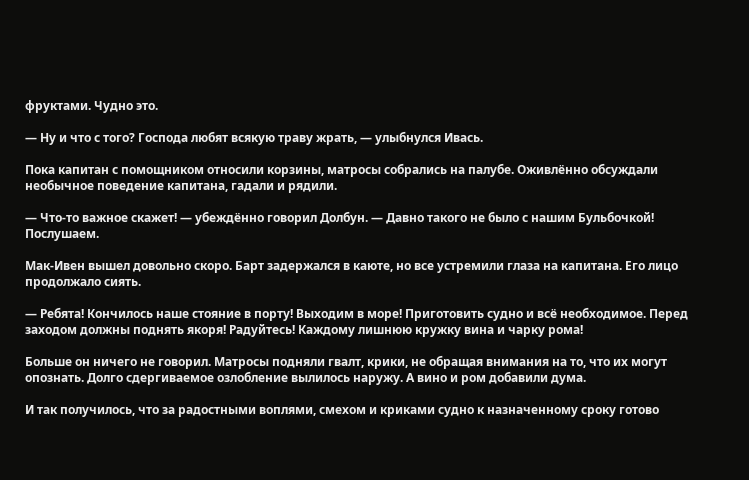фруктами. Чудно это.

— Ну и что с того? Господа любят всякую траву жрать, — улыбнулся Ивась.

Пока капитан с помощником относили корзины, матросы собрались на палубе. Оживлённо обсуждали необычное поведение капитана, гадали и рядили.

— Что-то важное скажет! — убеждённо говорил Долбун. — Давно такого не было с нашим Бульбочкой! Послушаем.

Мак-Ивен вышел довольно скоро. Барт задержался в каюте, но все устремили глаза на капитана. Его лицо продолжало сиять.

— Ребята! Кончилось наше стояние в порту! Выходим в море! Приготовить судно и всё необходимое. Перед заходом должны поднять якоря! Радуйтесь! Каждому лишнюю кружку вина и чарку рома!

Больше он ничего не говорил. Матросы подняли гвалт, крики, не обращая внимания на то, что их могут опознать. Долго сдергиваемое озлобление вылилось наружу. А вино и ром добавили дума.

И так получилось, что за радостными воплями, смехом и криками судно к назначенному сроку готово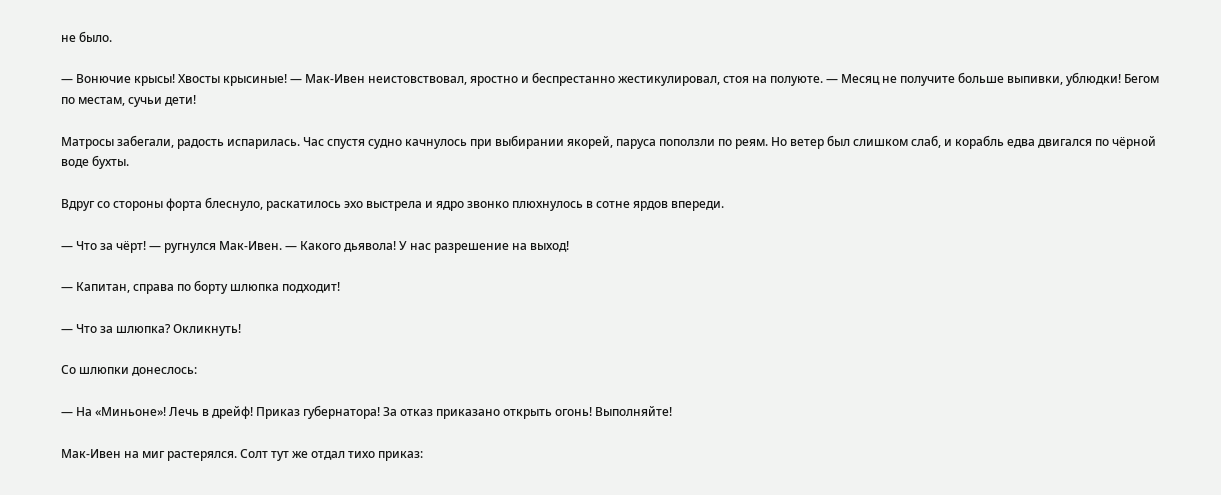не было.

— Вонючие крысы! Хвосты крысиные! — Мак-Ивен неистовствовал, яростно и беспрестанно жестикулировал, стоя на полуюте. — Месяц не получите больше выпивки, ублюдки! Бегом по местам, сучьи дети!

Матросы забегали, радость испарилась. Час спустя судно качнулось при выбирании якорей, паруса поползли по реям. Но ветер был слишком слаб, и корабль едва двигался по чёрной воде бухты.

Вдруг со стороны форта блеснуло, раскатилось эхо выстрела и ядро звонко плюхнулось в сотне ярдов впереди.

— Что за чёрт! — ругнулся Мак-Ивен. — Какого дьявола! У нас разрешение на выход!

— Капитан, справа по борту шлюпка подходит!

— Что за шлюпка? Окликнуть!

Со шлюпки донеслось:

— На «Миньоне»! Лечь в дрейф! Приказ губернатора! За отказ приказано открыть огонь! Выполняйте!

Мак-Ивен на миг растерялся. Солт тут же отдал тихо приказ: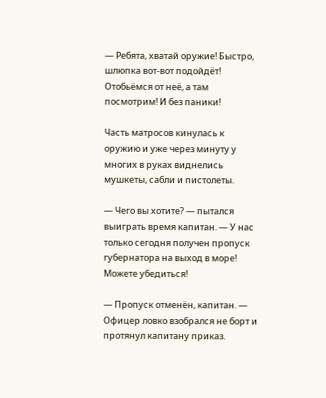— Ребята, хватай оружие! Быстро, шлюпка вот-вот подойдёт! Отобьёмся от неё, а там посмотрим! И без паники!

Часть матросов кинулась к оружию и уже через минуту у многих в руках виднелись мушкеты, сабли и пистолеты.

— Чего вы хотите? — пытался выиграть время капитан. — У нас только сегодня получен пропуск губернатора на выход в море! Можете убедиться!

— Пропуск отменён, капитан. — Офицер ловко взобрался не борт и протянул капитану приказ.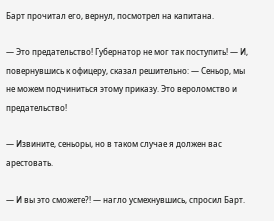Барт прочитал его, вернул, посмотрел на капитана.

— Это предательство! Губернатор не мог так поступить! — И, повернувшись к офицеру, сказал решительно: — Сеньор, мы не можем подчиниться этому приказу. Это вероломство и предательство!

— Извините, сеньоры, но в таком случае я должен вас арестовать.

— И вы это сможете?! — нагло усмехнувшись, спросил Барт.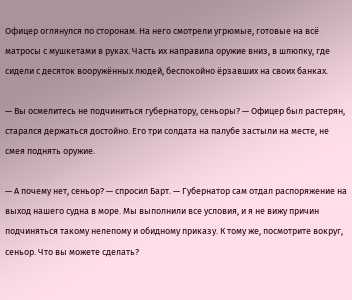Офицер оглянулся по сторонам. На него смотрели угрюмые, готовые на всё матросы с мушкетами в руках. Часть их направила оружие вниз, в шлюпку, где сидели с десяток вооружённых людей, беспокойно ёрзавших на своих банках.

— Вы осмелитесь не подчиниться губернатору, сеньоры? — Офицер был растерян, старался держаться достойно. Его три солдата на палубе застыли на месте, не смея поднять оружие.

— А почему нет, сеньор? — спросил Барт. — Губернатор сам отдал распоряжение на выход нашего судна в море. Мы выполнили все условия, и я не вижу причин подчиняться такому нелепому и обидному приказу. К тому же, посмотрите вокруг, сеньор. Что вы можете сделать?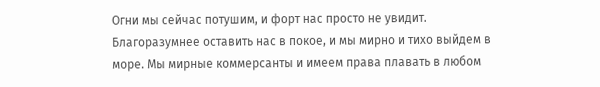Огни мы сейчас потушим, и форт нас просто не увидит. Благоразумнее оставить нас в покое, и мы мирно и тихо выйдем в море. Мы мирные коммерсанты и имеем права плавать в любом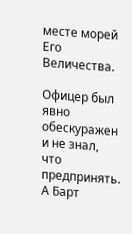месте морей Его Величества.

Офицер был явно обескуражен и не знал, что предпринять. А Барт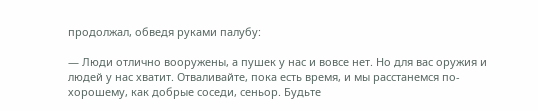продолжал, обведя руками палубу:

— Люди отлично вооружены, а пушек у нас и вовсе нет. Но для вас оружия и людей у нас хватит. Отваливайте, пока есть время, и мы расстанемся по-хорошему, как добрые соседи, сеньор. Будьте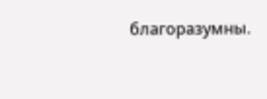благоразумны.